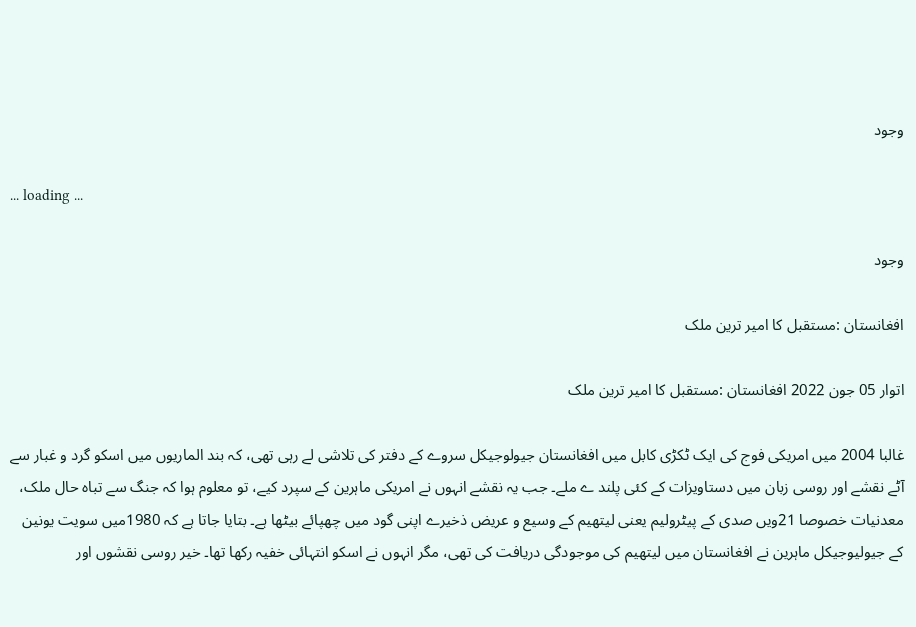وجود

... loading ...

وجود

افغانستان :مستقبل کا امیر ترین ملک

اتوار 05 جون 2022 افغانستان :مستقبل کا امیر ترین ملک

غالبا 2004 میں امریکی فوج کی ایک ٹکڑی کابل میں افغانستان جیولوجیکل سروے کے دفتر کی تلاشی لے رہی تھی، کہ بند الماریوں میں اسکو گرد و غبار سے آٹے نقشے اور روسی زبان میں دستاویزات کے کئی پلند ے ملے۔ جب یہ نقشے انہوں نے امریکی ماہرین کے سپرد کیے، تو معلوم ہوا کہ جنگ سے تباہ حال ملک، معدنیات خصوصا 21ویں صدی کے پیٹرولیم یعنی لیتھیم کے وسیع و عریض ذخیرے اپنی گود میں چھپائے بیٹھا ہے۔ بتایا جاتا ہے کہ 1980میں سویت یونین کے جیولیوجیکل ماہرین نے افغانستان میں لیتھیم کی موجودگی دریافت کی تھی، مگر انہوں نے اسکو انتہائی خفیہ رکھا تھا۔ خیر روسی نقشوں اور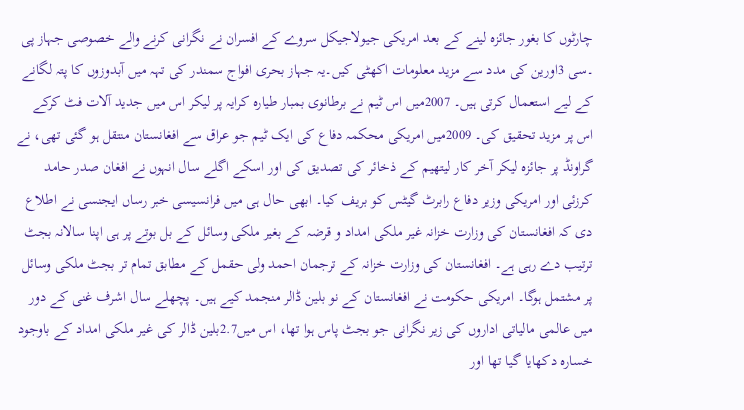چارٹوں کا بغور جائزہ لینے کے بعد امریکی جیولاجیکل سروے کے افسران نے نگرانی کرنے والے خصوصی جہاز پی ۔سی 3اورین کی مدد سے مزید معلومات اکھٹی کیں۔یہ جہاز بحری افواج سمندر کی تہہ میں آبدوزوں کا پتہ لگانے کے لیے استعمال کرتی ہیں۔ 2007میں اس ٹیم نے برطانوی بمبار طیارہ کرایہ پر لیکر اس میں جدید آلات فٹ کرکے اس پر مزید تحقیق کی۔ 2009میں امریکی محکمہ دفاع کی ایک ٹیم جو عراق سے افغانستان منتقل ہو گئی تھی، نے گراونڈ پر جائزہ لیکر آخر کار لیتھیم کے ذخائر کی تصدیق کی اور اسکے اگلے سال انہوں نے افغان صدر حامد کرزئی اور امریکی وزیر دفاع رابرٹ گیٹس کو بریف کیا۔ ابھی حال ہی میں فرانسیسی خبر رساں ایجنسی نے اطلاع دی کہ افغانستان کی وزارت خزانہ غیر ملکی امداد و قرضہ کے بغیر ملکی وسائل کے بل بوتے پر ہی اپنا سالانہ بجٹ ترتیب دے رہی ہے۔ افغانستان کی وزارت خزانہ کے ترجمان احمد ولی حقمل کے مطابق تمام تر بجٹ ملکی وسائل پر مشتمل ہوگا۔ امریکی حکومت نے افغانستان کے نو بلین ڈالر منجمد کیے ہیں۔ پچھلے سال اشرف غنی کے دور میں عالمی مالیاتی اداروں کی زیر نگرانی جو بجٹ پاس ہوا تھا، اس میں2.7بلین ڈالر کی غیر ملکی امداد کے باوجود خسارہ دکھایا گیا تھا اور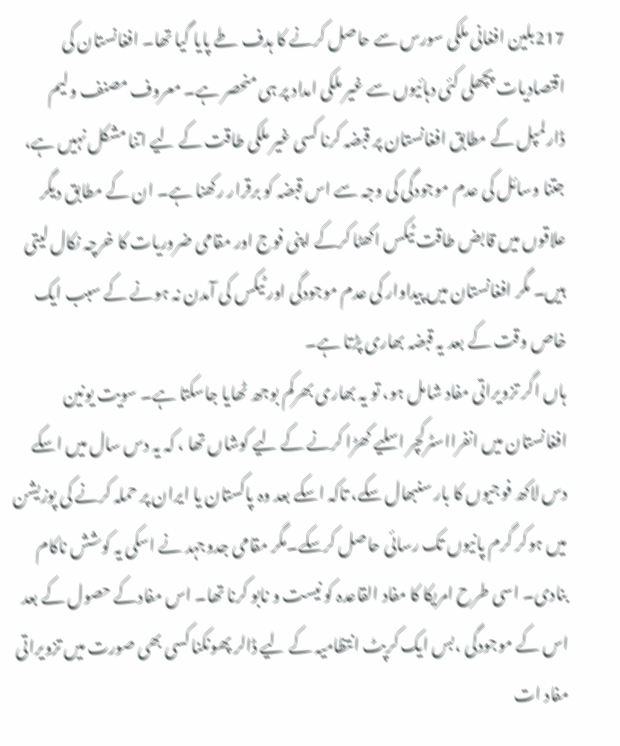217بلین افغانی ملکی سورس سے حاصل کرنے کا ہدف طے پایا گیا تھا۔ افغانستان کی اقتصادیات پچھلی کئی دہائیوں سے غیر ملکی امداد پر ہی منحصر ہے۔ معروف مصنف ولیم ڈارلمپل کے مطابق افغانستان پر قبضہ کرنا کسی غیر ملکی طاقت کے لیے اتنا مشکل نہیں ہے، جتنا وسائل کی عدم موجودگی کی وجہ سے اس قبضہ کو برقرار رکھنا ہے۔ ان کے مطابق دیگر علاقوں میں قابض طاقت ٹیکس اکھٹا کرکے اپنی فوج اور مقامی ضروریات کا خرچہ نکال لیتی ہیں۔ مگر افغانستان میں پیداوار کی عدم موجودگی اور ٹیکس کی آمدن نہ ہونے کے سبب ایک خاص وقت کے بعد یہ قبضہ بھاری پڑتا ہے۔
ہاں اگر تزویراتی مفاد شامل ہو، تو یہ بھاری بھرکم بوجھ ٹھایا جاسکتا ہے۔ سویت یونین افغانستان میں انفرااسٹرکچر اسلیے کھڑا کرنے کے لیے کوشاں تھا ، کہ یہ دس سال میں اسکے دس لاکھ فوجیوں کا بار سنبھال سکے، تاکہ اسکے بعد وہ پاکستان یا ایران پر حملہ کرنے کی پوزیشن میں ہوکر گرم پانیوں تک رسائی حاصل کرسکے۔مگر مقامی جدوجہد نے اسکی یہ کوشش ناکام بنادی۔ اسی طرح امریکا کا مفاد القاعدہ کو نیست و نابو کرنا تھا۔ اس مفادکے حصول کے بعد اس کے موجودگی ،بس ایک کرپٹ انتظامیہ کے لیے ڈالر پھونکنا کسی بھی صورت میں تزویراتی مفاد ات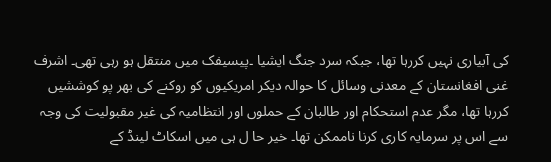کی آبیاری نہیں کررہا تھا، جبکہ سرد جنگ ایشیا ۔پیسیفک میں منتقل ہو رہی تھی۔ اشرف غنی افغانستان کے معدنی وسائل کا حوالہ دیکر امریکیوں کو روکنے کی بھر پو کوششیں کررہا تھا، مگر عدم استحکام اور طالبان کے حملوں اور انتظامیہ کی غیر مقبولیت کی وجہ سے اس پر سرمایہ کاری کرنا ناممکن تھا۔ خیر حا ل ہی میں اسکاٹ لینڈ کے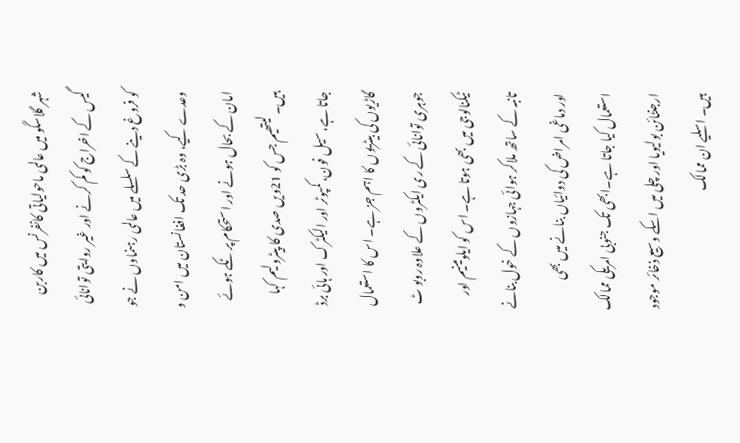شہر گلاسگو میں عالمی ماحولیاتی کانفرنس میں کاربن گیس کے اخراج کو کم کرنے اور غیر روایتی توانائی کو فروغ دینے کے سلسلے میں عالمی رہنماوں نے جو وعدے کیے، وہ بڑی حد تک افغانستان میں امن و امان کے بحال ہونے اور استحکام پر ٹکے ہوئے ہیں۔ لیتھیم جس کو 21ویں صدی کا پیٹرولیم کہا جاتا ہے، سیل فون، کمپوٹر اور الیکٹرک اور ہائی برڈ گاڑیوں کی بیٹریوں کا اہم جز ہے۔ اس کا استعمال جوہری توانائی کے ری ایکٹروں کے علاوہ روبو ٹ ٹیکنالوجی میں بھی ہوتا ہے۔ اس کو ایلومینیم اور تانبہ کے ساتھ ملاکر ہوائی جہازوں کے خول بنانے اور دماغی امراض کی دوائیاں بنانے میں بھی استعمال کیا جاتا ہے۔ابھی تک جنوبی امریکی ممالک ارجنٹائن بولیویا اور چلی میں اسکے وسیع ذخائر موجود ہیں۔ اسلیے ان ممالک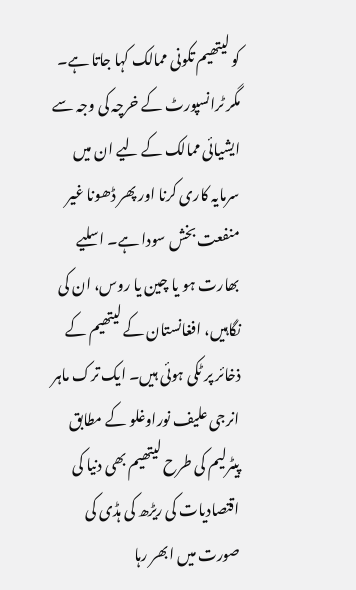کو لیتھیم تکونی ممالک کہا جاتا ہے۔ مگر ٹرانسپورٹ کے خرچہ کی وجہ سے ایشیائی ممالک کے لیے ان میں سرمایہ کاری کرنا اور پھر ڈھونا غیر منفعت بخش سودا ہے۔ اسلیے بھارت ہو یا چین یا روس، ان کی نگاہیں، افغانستان کے لیتھیم کے ذخائر پر ٹکی ہوئی ہیں۔ ایک ترک ماہر انرجی علیف نوراوغلو کے مطابق پیٹرلیم کی طرح لیتھیم بھی دنیا کی اقتصادیات کی ریڑھ کی ہڈی کی صورت میں ابھر رہا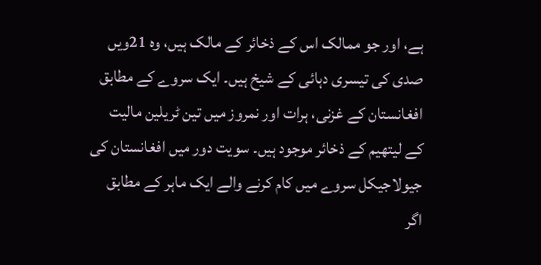ہے، اور جو ممالک اس کے ذخائر کے مالک ہیں، وہ 21ویں صدی کی تیسری دہائی کے شیخ ہیں۔ ایک سروے کے مطابق افغانستان کے غزنی، ہرات اور نمروز میں تین ٹریلین مالیت کے لیتھیم کے ذخائر موجود ہیں۔ سویت دور میں افغانستان کی جیولاجیکل سروے میں کام کرنے والے ایک ماہر کے مطابق اگر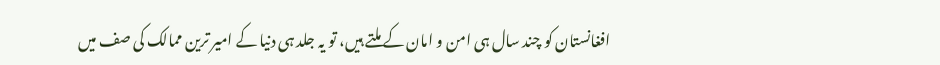افغانستان کو چند سال ہی امن و امان کے ملتے ہیں، تو یہ جلد ہی دنیا کے امیر ترین ممالک کی صف میں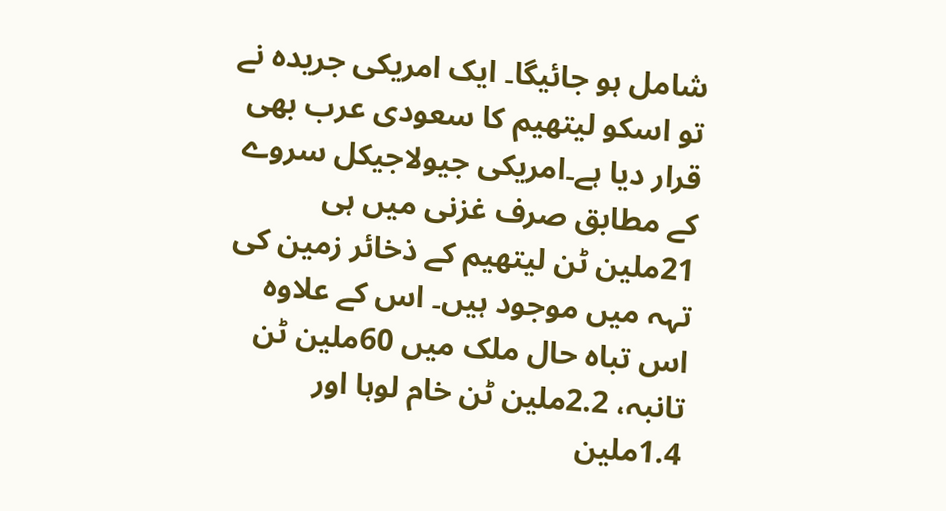شامل ہو جائیگا۔ ایک امریکی جریدہ نے تو اسکو لیتھیم کا سعودی عرب بھی قرار دیا ہے۔امریکی جیولاجیکل سروے کے مطابق صرف غزنی میں ہی 21ملین ٹن لیتھیم کے ذخائر زمین کی تہہ میں موجود ہیں۔ اس کے علاوہ اس تباہ حال ملک میں 60ملین ٹن تانبہ، 2.2ملین ٹن خام لوہا اور 1.4ملین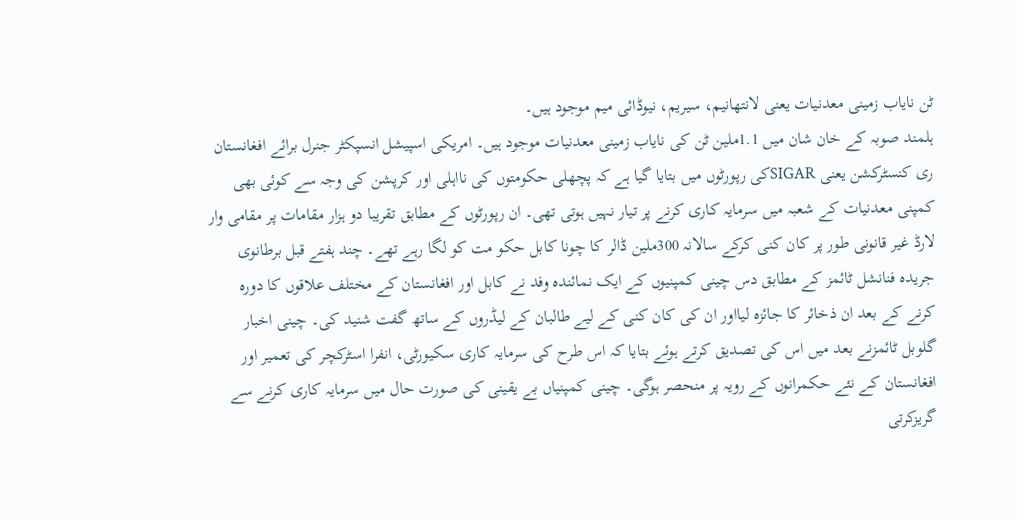ٹن نایاب زمینی معدنیات یعنی لانتھانیم، سیریم، نیوڈائی میم موجود ہیں۔
ہلمند صوبہ کے خان شان میں 1.1ملین ٹن کی نایاب زمینی معدنیات موجود ہیں۔ امریکی اسپیشل انسپکٹر جنرل برائے افغانستان ری کنسٹرکشن یعنی SIGARکی رپورٹوں میں بتایا گیا ہے کہ پچھلی حکومتوں کی نااہلی اور کرپشن کی وجہ سے کوئی بھی کمپنی معدنیات کے شعبہ میں سرمایہ کاری کرنے پر تیار نہیں ہوتی تھی۔ ان رپورٹوں کے مطابق تقریبا دو ہزار مقامات پر مقامی وار لارڈ غیر قانونی طور پر کان کنی کرکے سالانہ 300ملین ڈالر کا چونا کابل حکو مت کو لگا رہے تھے۔ چند ہفتے قبل برطانوی جریدہ فنانشل ٹائمز کے مطابق دس چینی کمپنیوں کے ایک نمائندہ وفد نے کابل اور افغانستان کے مختلف علاقوں کا دورہ کرنے کے بعد ان ذخائر کا جائزہ لیااور ان کی کان کنی کے لیے طالبان کے لیڈروں کے ساتھ گفت شنید کی۔ چینی اخبار گلوبل ٹائمزنے بعد میں اس کی تصدیق کرتے ہوئے بتایا کہ اس طرح کی سرمایہ کاری سکیورٹی، انفرا اسٹرکچر کی تعمیر اور افغانستان کے نئے حکمرانوں کے رویہ پر منحصر ہوگی۔ چینی کمپنیاں بے یقینی کی صورت حال میں سرمایہ کاری کرنے سے گریزکرتی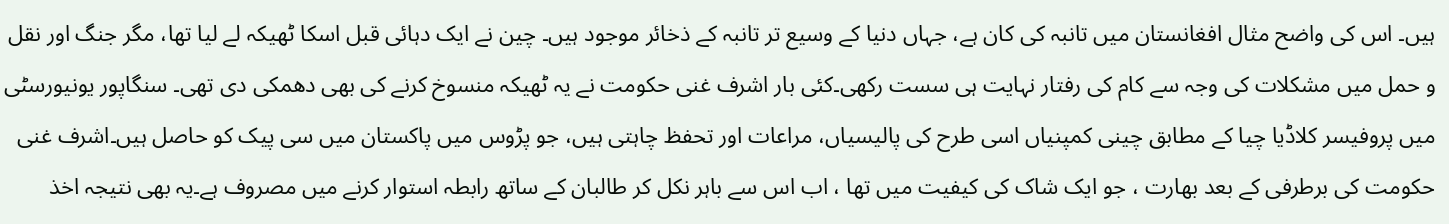ہیں۔ اس کی واضح مثال افغانستان میں تانبہ کی کان ہے، جہاں دنیا کے وسیع تر تانبہ کے ذخائر موجود ہیں۔ چین نے ایک دہائی قبل اسکا ٹھیکہ لے لیا تھا، مگر جنگ اور نقل و حمل میں مشکلات کی وجہ سے کام کی رفتار نہایت ہی سست رکھی۔کئی بار اشرف غنی حکومت نے یہ ٹھیکہ منسوخ کرنے کی بھی دھمکی دی تھی۔ سنگاپور یونیورسٹی میں پروفیسر کلاڈیا چیا کے مطابق چینی کمپنیاں اسی طرح کی پالیسیاں، مراعات اور تحفظ چاہتی ہیں، جو پڑوس میں پاکستان میں سی پیک کو حاصل ہیں۔اشرف غنی حکومت کی برطرفی کے بعد بھارت ، جو ایک شاک کی کیفیت میں تھا ، اب اس سے باہر نکل کر طالبان کے ساتھ رابطہ استوار کرنے میں مصروف ہے۔یہ بھی نتیجہ اخذ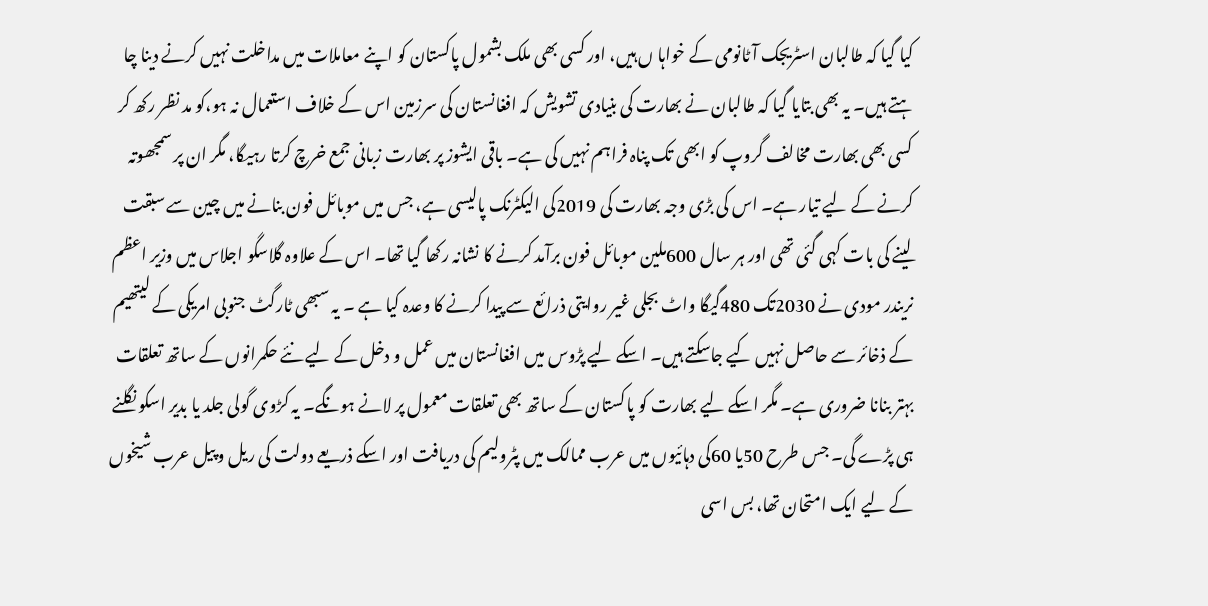کیا گیا کہ طالبان اسٹریجک آٹانومی کے خواہا ں ہیں، اور کسی بھی ملک بشمول پاکستان کو اپنے معاملات میں مداخلت نہیں کرنے دینا چا ہتے ہیں۔ یہ بھی بتایا گیا کہ طالبان نے بھارت کی بنیادی تشویش کہ افغانستان کی سرزمین اس کے خلاف استعمال نہ ہو،کو مد نظر رکھ کر کسی بھی بھارت مخالف گروپ کو ابھی تک پناہ فراہم نہیں کی ہے۔ باقی ایشوز پر بھارت زبانی جمع خرچ کرتا رہیگا، مگر ان پر سمجھوتہ کرنے کے لیے تیار ہے۔ اس کی بڑی وجہ بھارت کی 2019کی الیکٹرنک پالیسی ہے، جس میں موبائل فون بنانے میں چین سے سبقت لینے کی بات کہی گئی تھی اور ہر سال 600ملین موبائل فون برآمد کرنے کا نشانہ رکھا گیا تھا۔ اس کے علاوہ گلاسگو اجلاس میں وزیر اعظم نریندر مودی نے 2030تک 480گیگا واٹ بجلی غیر روایتی ذرائع سے پیدا کرنے کا وعدہ کیا ہے ۔ یہ سبھی ٹارگٹ جنوبی امریکی کے لیتھیم کے ذخائر سے حاصل نہیں کیے جاسکتے ہیں۔ اسکے لیے پڑوس میں افغانستان میں عمل و دخل کے لیے نئے حکمرانوں کے ساتھ تعلقات بہتر بنانا ضروری ہے۔ مگر اسکے لیے بھارت کو پاکستان کے ساتھ بھی تعلقات معمول پر لانے ہونگے۔ یہ کڑوی گولی جلد یا بدیر اسکو نگلنے ہی پڑے گی۔ جس طرح 50یا 60کی دہائیوں میں عرب ممالک میں پٹرولیم کی دریافت اور اسکے ذریعے دولت کی ریل و پیل عرب شیخوں کے لیے ایک امتحان تھا، بس اسی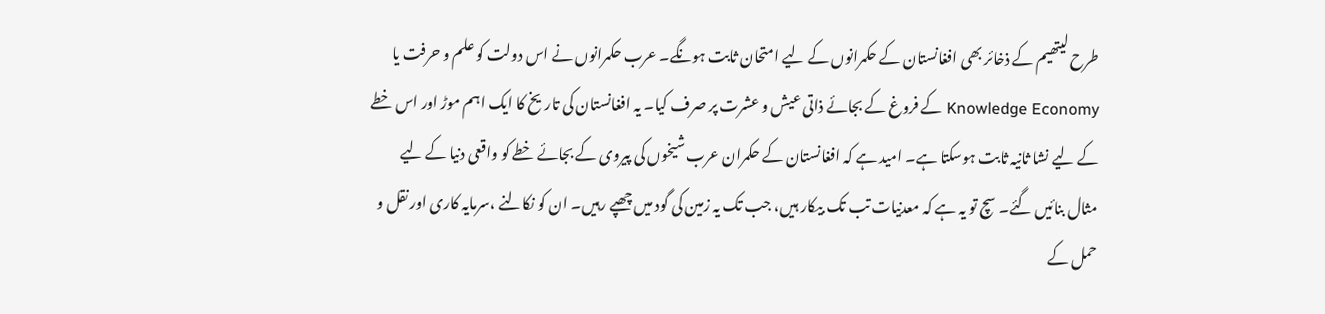طرح لیتھیم کے ذخائر بھی افغانستان کے حکمرانوں کے لیے امتحان ثابت ہونگے۔ عرب حکمرانوں نے اس دولت کو علم و حرفت یا Knowledge Economy کے فروغ کے بجائے ذاتی عیش و عشرت پر صرف کیا۔ یہ افغانستان کی تاریخ کا ایک اہم موڑ اور اس خطے کے لیے نشا ثانیہ ثابت ہوسکتا ہے۔ امید ہے کہ افغانستان کے حکمران عرب شیخوں کی پیروی کے بجائے خطے کو واقعی دنیا کے لیے مثال بنائیں گئے۔ سچ تو یہ ہے کہ معدنیات تب تک بیکار ہیں، جب تک یہ زمین کی گود میں چھپے رہیں۔ ان کو نکالنے ،سرمایہ کاری اور نقل و حمل کے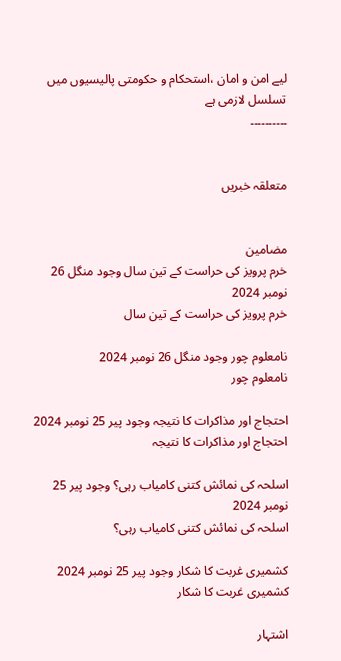لیے امن و امان ،استحکام و حکومتی پالیسیوں میں تسلسل لازمی ہے
۔۔۔۔۔۔۔۔۔۔


متعلقہ خبریں


مضامین
خرم پرویز کی حراست کے تین سال وجود منگل 26 نومبر 2024
خرم پرویز کی حراست کے تین سال

نامعلوم چور وجود منگل 26 نومبر 2024
نامعلوم چور

احتجاج اور مذاکرات کا نتیجہ وجود پیر 25 نومبر 2024
احتجاج اور مذاکرات کا نتیجہ

اسلحہ کی نمائش کتنی کامیاب رہی؟ وجود پیر 25 نومبر 2024
اسلحہ کی نمائش کتنی کامیاب رہی؟

کشمیری غربت کا شکار وجود پیر 25 نومبر 2024
کشمیری غربت کا شکار

اشتہار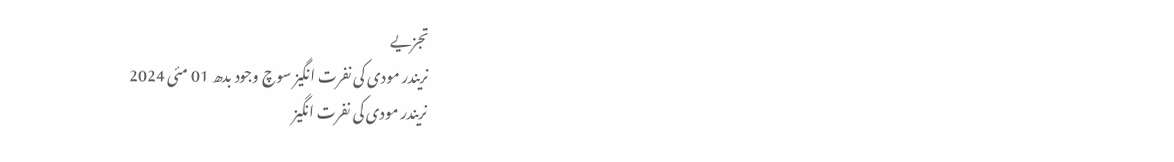تجزیے
نریندر مودی کی نفرت انگیز سوچ وجود بدھ 01 مئی 2024
نریندر مودی کی نفرت انگیز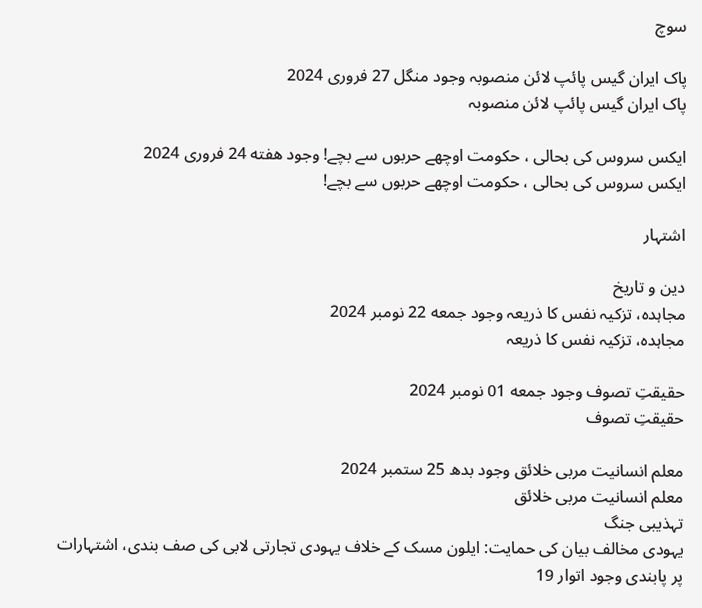سوچ

پاک ایران گیس پائپ لائن منصوبہ وجود منگل 27 فروری 2024
پاک ایران گیس پائپ لائن منصوبہ

ایکس سروس کی بحالی ، حکومت اوچھے حربوں سے بچے! وجود هفته 24 فروری 2024
ایکس سروس کی بحالی ، حکومت اوچھے حربوں سے بچے!

اشتہار

دین و تاریخ
مجاہدہ، تزکیہ نفس کا ذریعہ وجود جمعه 22 نومبر 2024
مجاہدہ، تزکیہ نفس کا ذریعہ

حقیقتِ تصوف وجود جمعه 01 نومبر 2024
حقیقتِ تصوف

معلم انسانیت مربی خلائق وجود بدھ 25 ستمبر 2024
معلم انسانیت مربی خلائق
تہذیبی جنگ
یہودی مخالف بیان کی حمایت: ایلون مسک کے خلاف یہودی تجارتی لابی کی صف بندی، اشتہارات پر پابندی وجود اتوار 19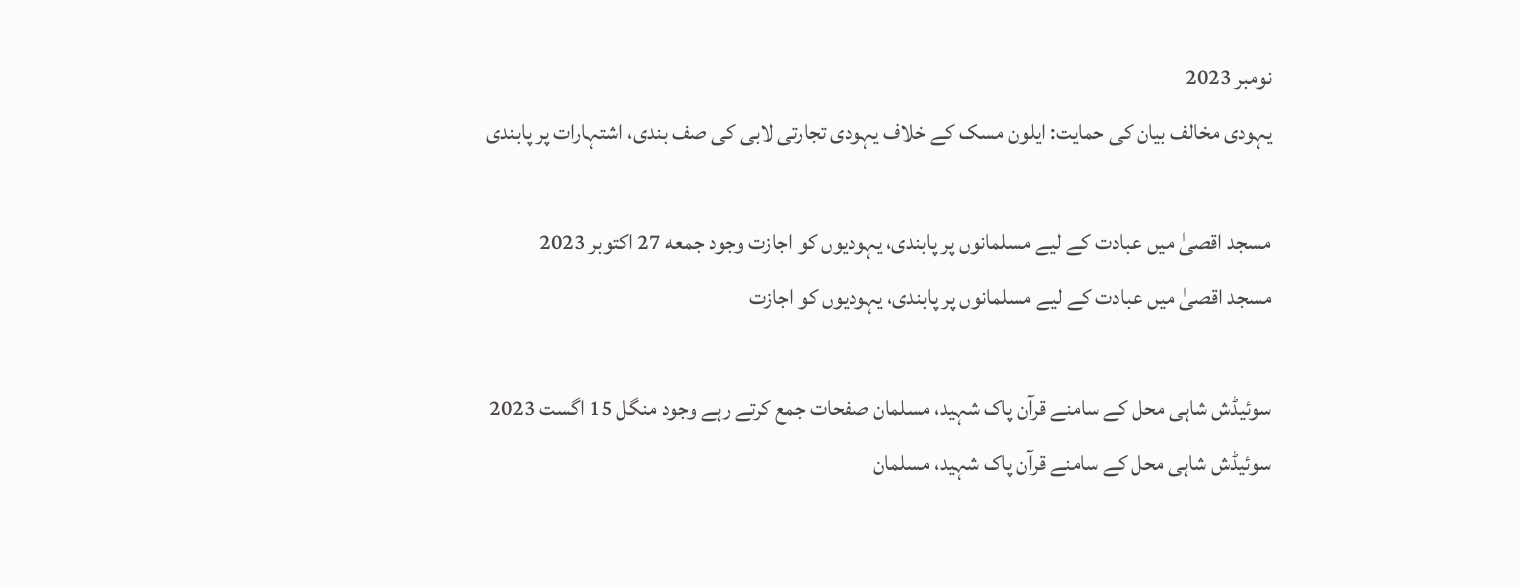نومبر 2023
یہودی مخالف بیان کی حمایت: ایلون مسک کے خلاف یہودی تجارتی لابی کی صف بندی، اشتہارات پر پابندی

مسجد اقصیٰ میں عبادت کے لیے مسلمانوں پر پابندی، یہودیوں کو اجازت وجود جمعه 27 اکتوبر 2023
مسجد اقصیٰ میں عبادت کے لیے مسلمانوں پر پابندی، یہودیوں کو اجازت

سوئیڈش شاہی محل کے سامنے قرآن پاک شہید، مسلمان صفحات جمع کرتے رہے وجود منگل 15 اگست 2023
سوئیڈش شاہی محل کے سامنے قرآن پاک شہید، مسلمان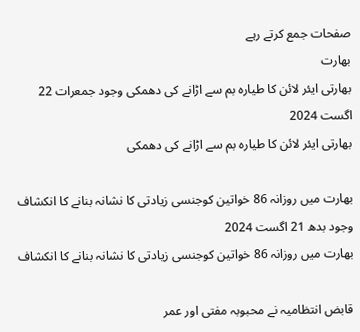صفحات جمع کرتے رہے
بھارت
بھارتی ایئر لائن کا طیارہ بم سے اڑانے کی دھمکی وجود جمعرات 22 اگست 2024
بھارتی ایئر لائن کا طیارہ بم سے اڑانے کی دھمکی

بھارت میں روزانہ 86 خواتین کوجنسی زیادتی کا نشانہ بنانے کا انکشاف وجود بدھ 21 اگست 2024
بھارت میں روزانہ 86 خواتین کوجنسی زیادتی کا نشانہ بنانے کا انکشاف

قابض انتظامیہ نے محبوبہ مفتی اور عمر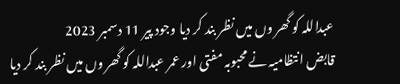عبداللہ کو گھر وں میں نظر بند کر دیا وجود پیر 11 دسمبر 2023
قابض انتظامیہ نے محبوبہ مفتی اور عمر عبداللہ کو گھر وں میں نظر بند کر دیا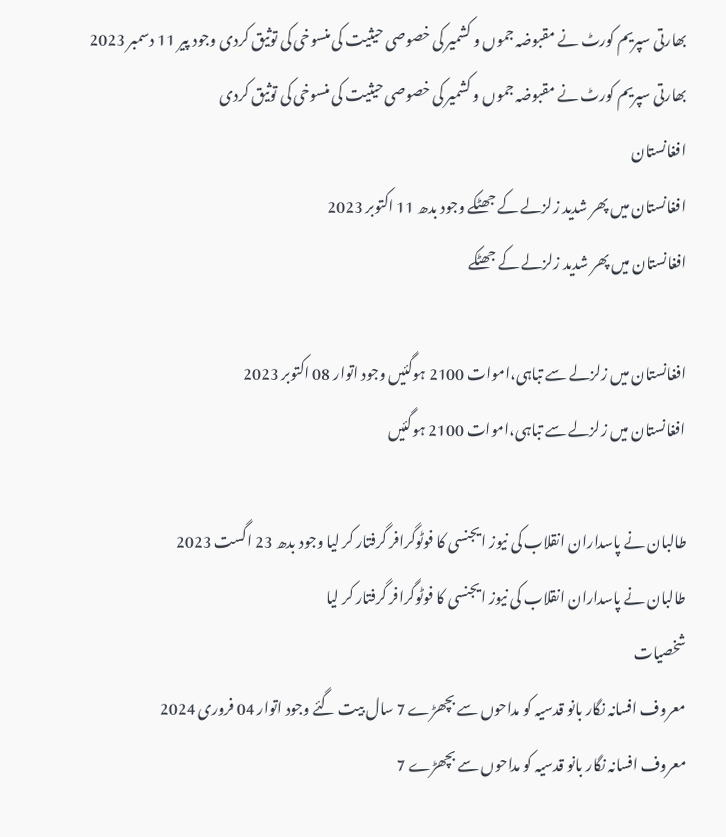بھارتی سپریم کورٹ نے مقبوضہ جموں و کشمیر کی خصوصی حیثیت کی منسوخی کی توثیق کردی وجود پیر 11 دسمبر 2023
بھارتی سپریم کورٹ نے مقبوضہ جموں و کشمیر کی خصوصی حیثیت کی منسوخی کی توثیق کردی
افغانستان
افغانستان میں پھر شدید زلزلے کے جھٹکے وجود بدھ 11 اکتوبر 2023
افغانستان میں پھر شدید زلزلے کے جھٹکے

افغانستان میں زلزلے سے تباہی،اموات 2100 ہوگئیں وجود اتوار 08 اکتوبر 2023
افغانستان میں زلزلے سے تباہی،اموات 2100 ہوگئیں

طالبان نے پاسداران انقلاب کی نیوز ایجنسی کا فوٹوگرافر گرفتار کر لیا وجود بدھ 23 اگست 2023
طالبان نے پاسداران انقلاب کی نیوز ایجنسی کا فوٹوگرافر گرفتار کر لیا
شخصیات
معروف افسانہ نگار بانو قدسیہ کو مداحوں سے بچھڑے 7 سال بیت گئے وجود اتوار 04 فروری 2024
معروف افسانہ نگار بانو قدسیہ کو مداحوں سے بچھڑے 7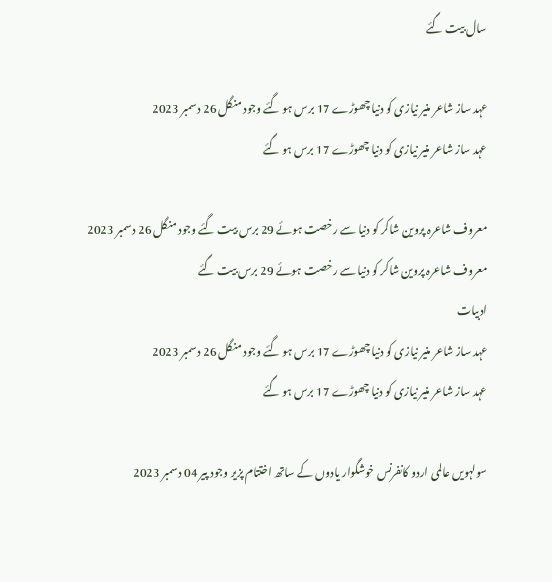سال بیت گئے

عہد ساز شاعر منیر نیازی کو دنیا چھوڑے 17 برس ہو گئے وجود منگل 26 دسمبر 2023
عہد ساز شاعر منیر نیازی کو دنیا چھوڑے 17 برس ہو گئے

معروف شاعرہ پروین شاکر کو دنیا سے رخصت ہوئے 29 برس بیت گئے وجود منگل 26 دسمبر 2023
معروف شاعرہ پروین شاکر کو دنیا سے رخصت ہوئے 29 برس بیت گئے
ادبیات
عہد ساز شاعر منیر نیازی کو دنیا چھوڑے 17 برس ہو گئے وجود منگل 26 دسمبر 2023
عہد ساز شاعر منیر نیازی کو دنیا چھوڑے 17 برس ہو گئے

سولہویں عالمی اردو کانفرنس خوشگوار یادوں کے ساتھ اختتام پزیر وجود پیر 04 دسمبر 2023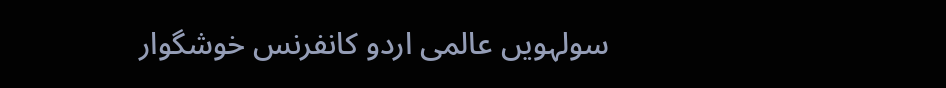سولہویں عالمی اردو کانفرنس خوشگوار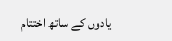یادوں کے ساتھ اختتام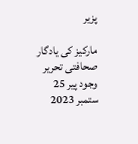پزیر

مارکیز کی یادگار صحافتی تحریر وجود پیر 25 ستمبر 2023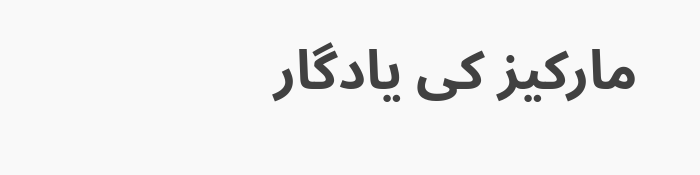مارکیز کی یادگار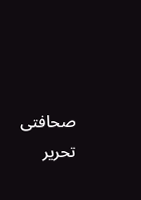صحافتی تحریر